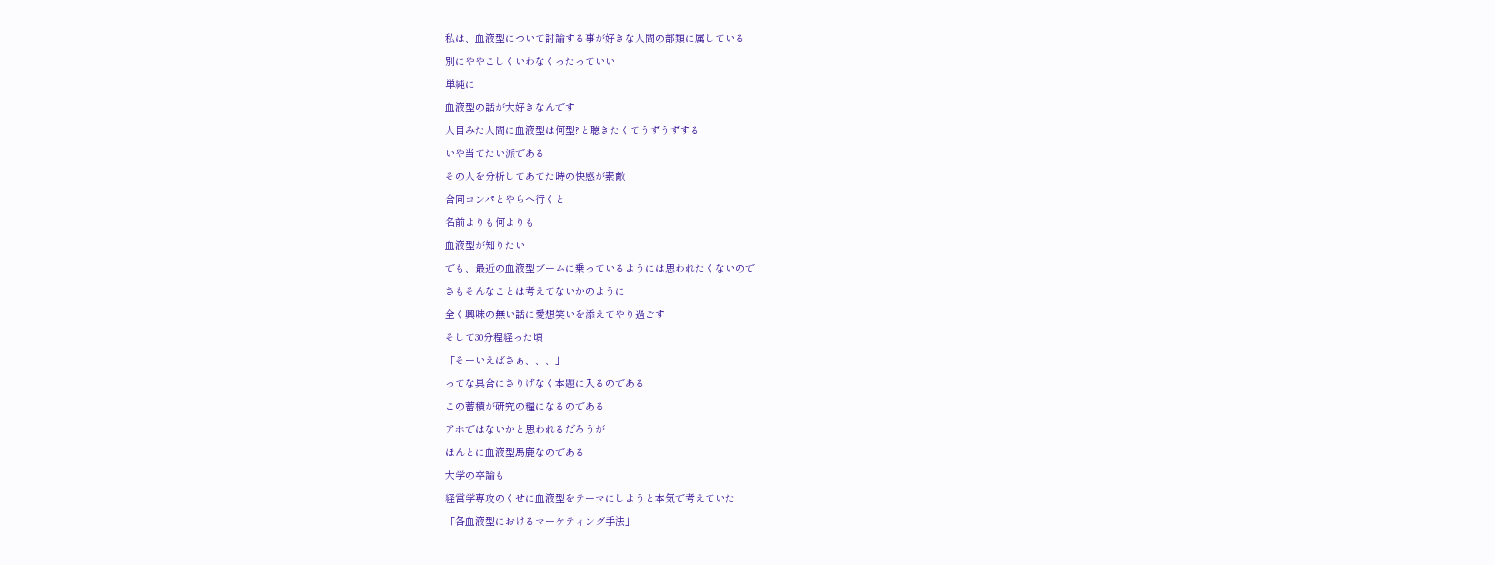私は、血液型について討論する事が好きな人間の部類に属している
別にややこしくいわなくったっていい
単純に
血液型の話が大好きなんです
人目みた人間に血液型は何型?と聴きたくてうずうずする
いや当てたい派である
その人を分析してあてた時の快感が素敵
合同コンパとやらへ行くと
名前よりも何よりも
血液型が知りたい
でも、最近の血液型ブームに乗っているようには思われたくないので
さもそんなことは考えてないかのように
全く興味の無い話に愛想笑いを添えてやり過ごす
そして30分程経った頃
「そーいえばさぁ、、、」
ってな具合にさりげなく本題に入るのである
この蓄積が研究の糧になるのである
アホではないかと思われるだろうが
ほんとに血液型馬鹿なのである
大学の卒論も
経営学専攻のくせに血液型をテーマにしようと本気で考えていた
「各血液型におけるマーケティング手法」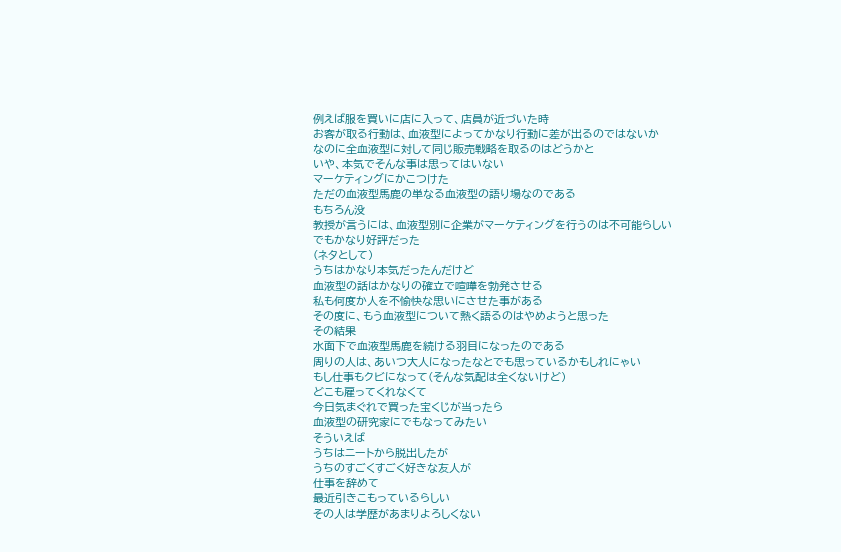例えば服を買いに店に入って、店員が近づいた時
お客が取る行動は、血液型によってかなり行動に差が出るのではないか
なのに全血液型に対して同じ販売戦略を取るのはどうかと
いや、本気でそんな事は思ってはいない
マーケティングにかこつけた
ただの血液型馬鹿の単なる血液型の語り場なのである
もちろん没
教授が言うには、血液型別に企業がマーケティングを行うのは不可能らしい
でもかなり好評だった
(ネタとして)
うちはかなり本気だったんだけど
血液型の話はかなりの確立で喧嘩を勃発させる
私も何度か人を不愉快な思いにさせた事がある
その度に、もう血液型について熱く語るのはやめようと思った
その結果
水面下で血液型馬鹿を続ける羽目になったのである
周りの人は、あいつ大人になったなとでも思っているかもしれにゃい
もし仕事もクビになって(そんな気配は全くないけど)
どこも雇ってくれなくて
今日気まぐれで買った宝くじが当ったら
血液型の研究家にでもなってみたい
そういえば
うちはニートから脱出したが
うちのすごくすごく好きな友人が
仕事を辞めて
最近引きこもっているらしい
その人は学歴があまりよろしくない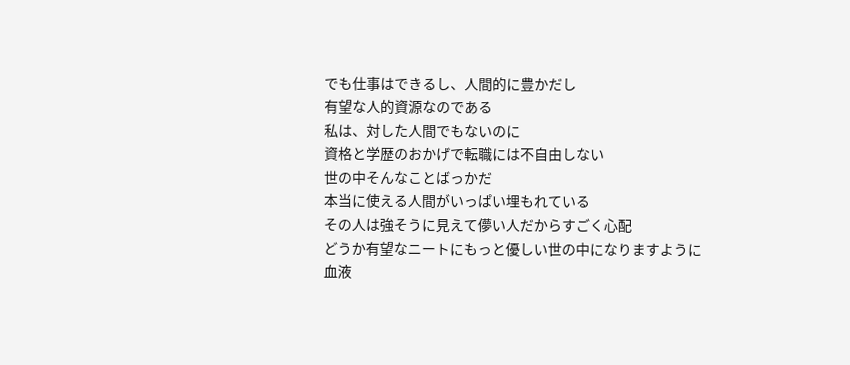でも仕事はできるし、人間的に豊かだし
有望な人的資源なのである
私は、対した人間でもないのに
資格と学歴のおかげで転職には不自由しない
世の中そんなことばっかだ
本当に使える人間がいっぱい埋もれている
その人は強そうに見えて儚い人だからすごく心配
どうか有望なニートにもっと優しい世の中になりますように
血液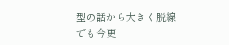型の話から大きく脱線
でも今更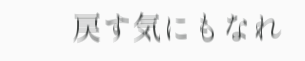戻す気にもなれ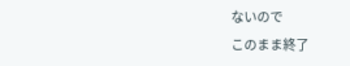ないので
このまま終了